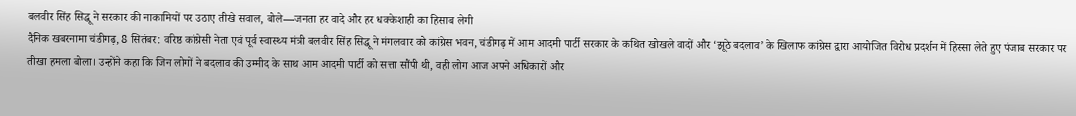बलवीर सिंह सिद्धू ने सरकार की नाकामियों पर उठाए तीखे सवाल, बोले—जनता हर वादे और हर धक्केशाही का हिसाब लेगी
दैनिक खबरनामा चंडीगढ़, 8 सितंबर: वरिष्ठ कांग्रेसी नेता एवं पूर्व स्वास्थ्य मंत्री बलवीर सिंह सिद्धू ने मंगलवार को कांग्रेस भवन, चंडीगढ़ में आम आदमी पार्टी सरकार के कथित खोखले वादों और ‘झूठे बदलाव’ के खिलाफ कांग्रेस द्वारा आयोजित विरोध प्रदर्शन में हिस्सा लेते हुए पंजाब सरकार पर तीखा हमला बोला। उन्होंने कहा कि जिन लोगों ने बदलाव की उम्मीद के साथ आम आदमी पार्टी को सत्ता सौंपी थी, वही लोग आज अपने अधिकारों और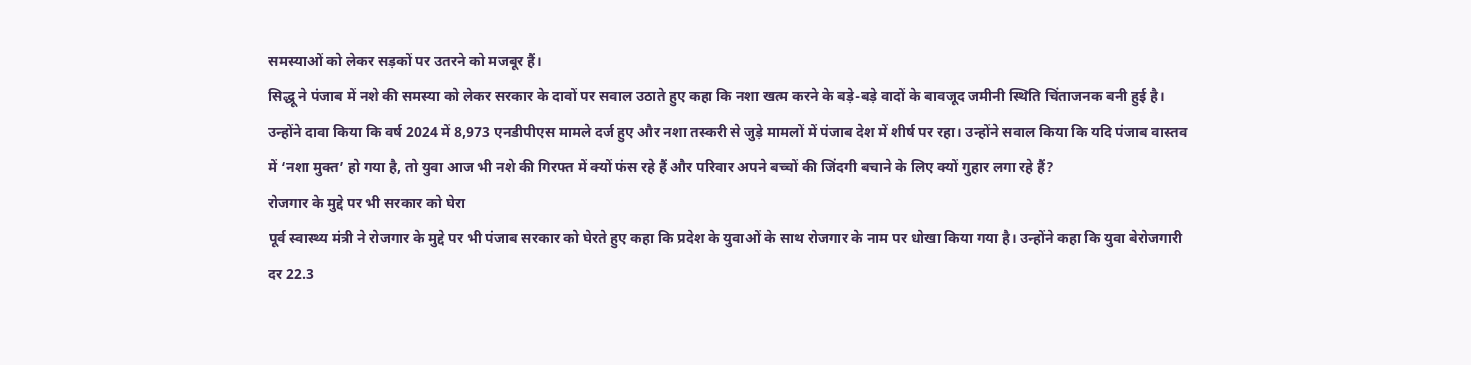समस्याओं को लेकर सड़कों पर उतरने को मजबूर हैं।
सिद्धू ने पंजाब में नशे की समस्या को लेकर सरकार के दावों पर सवाल उठाते हुए कहा कि नशा खत्म करने के बड़े-बड़े वादों के बावजूद जमीनी स्थिति चिंताजनक बनी हुई है। उन्होंने दावा किया कि वर्ष 2024 में 8,973 एनडीपीएस मामले दर्ज हुए और नशा तस्करी से जुड़े मामलों में पंजाब देश में शीर्ष पर रहा। उन्होंने सवाल किया कि यदि पंजाब वास्तव में ‘नशा मुक्त’ हो गया है, तो युवा आज भी नशे की गिरफ्त में क्यों फंस रहे हैं और परिवार अपने बच्चों की जिंदगी बचाने के लिए क्यों गुहार लगा रहे हैं?
रोजगार के मुद्दे पर भी सरकार को घेरा
पूर्व स्वास्थ्य मंत्री ने रोजगार के मुद्दे पर भी पंजाब सरकार को घेरते हुए कहा कि प्रदेश के युवाओं के साथ रोजगार के नाम पर धोखा किया गया है। उन्होंने कहा कि युवा बेरोजगारी दर 22.3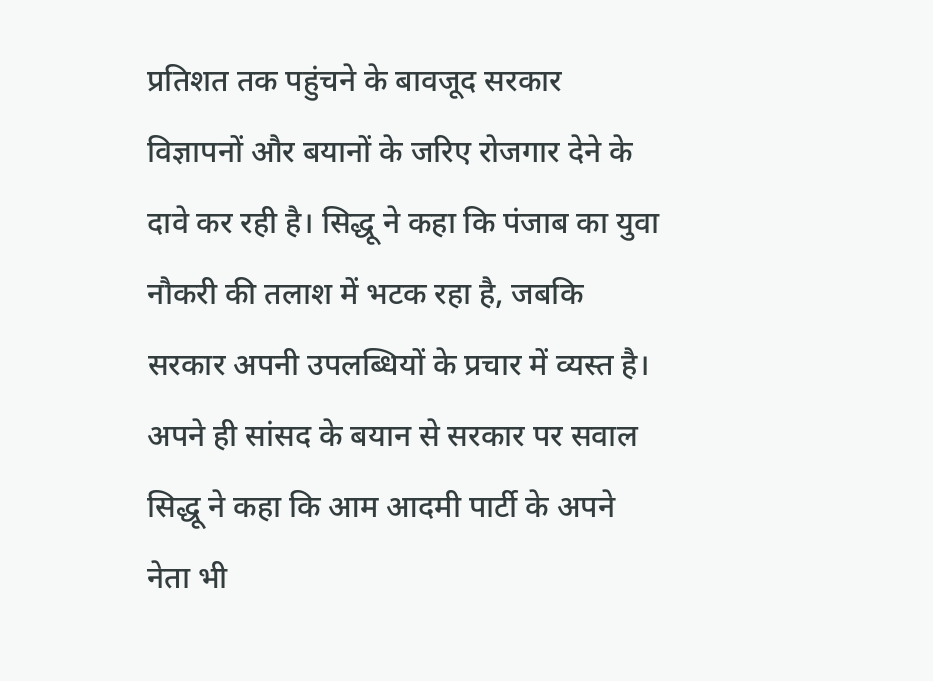प्रतिशत तक पहुंचने के बावजूद सरकार विज्ञापनों और बयानों के जरिए रोजगार देने के दावे कर रही है। सिद्धू ने कहा कि पंजाब का युवा नौकरी की तलाश में भटक रहा है, जबकि सरकार अपनी उपलब्धियों के प्रचार में व्यस्त है।
अपने ही सांसद के बयान से सरकार पर सवाल
सिद्धू ने कहा कि आम आदमी पार्टी के अपने नेता भी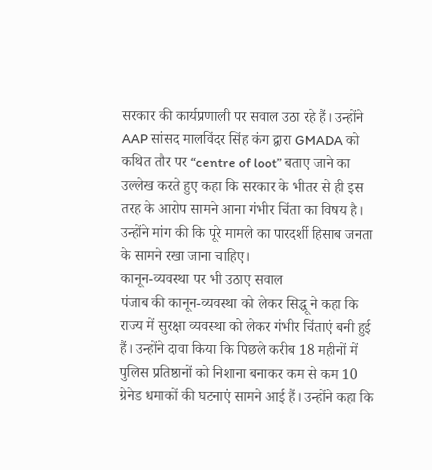सरकार की कार्यप्रणाली पर सवाल उठा रहे हैं। उन्होंने AAP सांसद मालविंदर सिंह कंग द्वारा GMADA को कथित तौर पर “centre of loot” बताए जाने का उल्लेख करते हुए कहा कि सरकार के भीतर से ही इस तरह के आरोप सामने आना गंभीर चिंता का विषय है। उन्होंने मांग की कि पूरे मामले का पारदर्शी हिसाब जनता के सामने रखा जाना चाहिए।
कानून-व्यवस्था पर भी उठाए सवाल
पंजाब की कानून-व्यवस्था को लेकर सिद्धू ने कहा कि राज्य में सुरक्षा व्यवस्था को लेकर गंभीर चिंताएं बनी हुई हैं। उन्होंने दावा किया कि पिछले करीब 18 महीनों में पुलिस प्रतिष्ठानों को निशाना बनाकर कम से कम 10 ग्रेनेड धमाकों की घटनाएं सामने आई हैं। उन्होंने कहा कि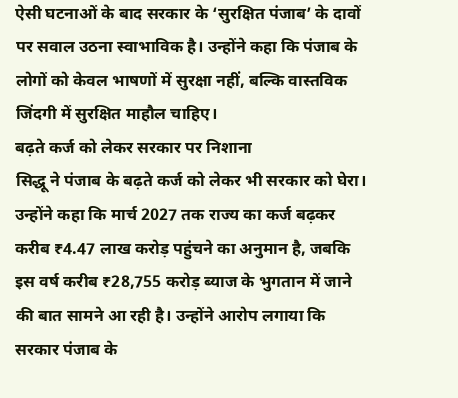ऐसी घटनाओं के बाद सरकार के ‘सुरक्षित पंजाब’ के दावों पर सवाल उठना स्वाभाविक है। उन्होंने कहा कि पंजाब के लोगों को केवल भाषणों में सुरक्षा नहीं, बल्कि वास्तविक जिंदगी में सुरक्षित माहौल चाहिए।
बढ़ते कर्ज को लेकर सरकार पर निशाना
सिद्धू ने पंजाब के बढ़ते कर्ज को लेकर भी सरकार को घेरा। उन्होंने कहा कि मार्च 2027 तक राज्य का कर्ज बढ़कर करीब ₹4.47 लाख करोड़ पहुंचने का अनुमान है, जबकि इस वर्ष करीब ₹28,755 करोड़ ब्याज के भुगतान में जाने की बात सामने आ रही है। उन्होंने आरोप लगाया कि सरकार पंजाब के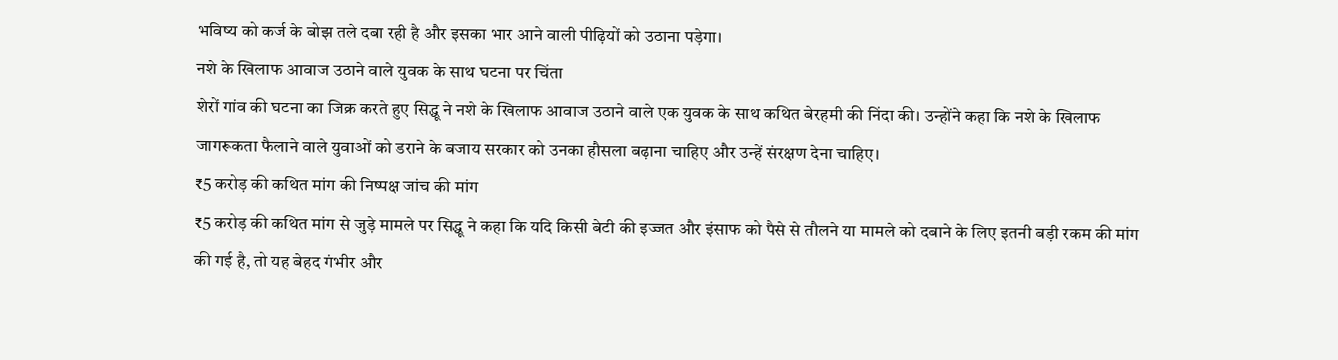भविष्य को कर्ज के बोझ तले दबा रही है और इसका भार आने वाली पीढ़ियों को उठाना पड़ेगा।
नशे के खिलाफ आवाज उठाने वाले युवक के साथ घटना पर चिंता
शेरों गांव की घटना का जिक्र करते हुए सिद्धू ने नशे के खिलाफ आवाज उठाने वाले एक युवक के साथ कथित बेरहमी की निंदा की। उन्होंने कहा कि नशे के खिलाफ जागरूकता फैलाने वाले युवाओं को डराने के बजाय सरकार को उनका हौसला बढ़ाना चाहिए और उन्हें संरक्षण देना चाहिए।
₹5 करोड़ की कथित मांग की निष्पक्ष जांच की मांग
₹5 करोड़ की कथित मांग से जुड़े मामले पर सिद्धू ने कहा कि यदि किसी बेटी की इज्जत और इंसाफ को पैसे से तौलने या मामले को दबाने के लिए इतनी बड़ी रकम की मांग की गई है, तो यह बेहद गंभीर और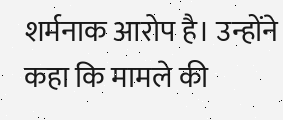शर्मनाक आरोप है। उन्होंने कहा कि मामले की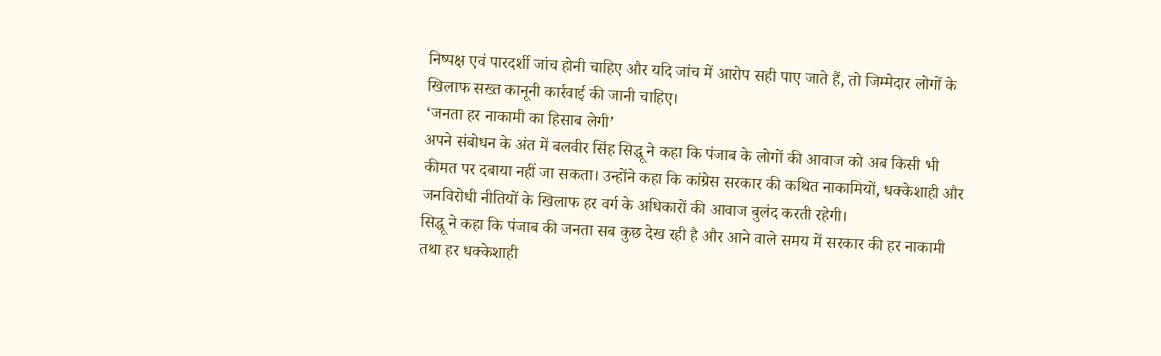निष्पक्ष एवं पारदर्शी जांच होनी चाहिए और यदि जांच में आरोप सही पाए जाते हैं, तो जिम्मेदार लोगों के खिलाफ सख्त कानूनी कार्रवाई की जानी चाहिए।
‘जनता हर नाकामी का हिसाब लेगी’
अपने संबोधन के अंत में बलवीर सिंह सिद्धू ने कहा कि पंजाब के लोगों की आवाज को अब किसी भी कीमत पर दबाया नहीं जा सकता। उन्होंने कहा कि कांग्रेस सरकार की कथित नाकामियों, धक्केशाही और जनविरोधी नीतियों के खिलाफ हर वर्ग के अधिकारों की आवाज बुलंद करती रहेगी।
सिद्धू ने कहा कि पंजाब की जनता सब कुछ देख रही है और आने वाले समय में सरकार की हर नाकामी तथा हर धक्केशाही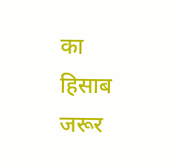का हिसाब जरूर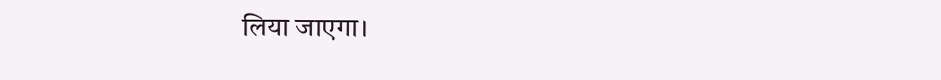लिया जाएगा।